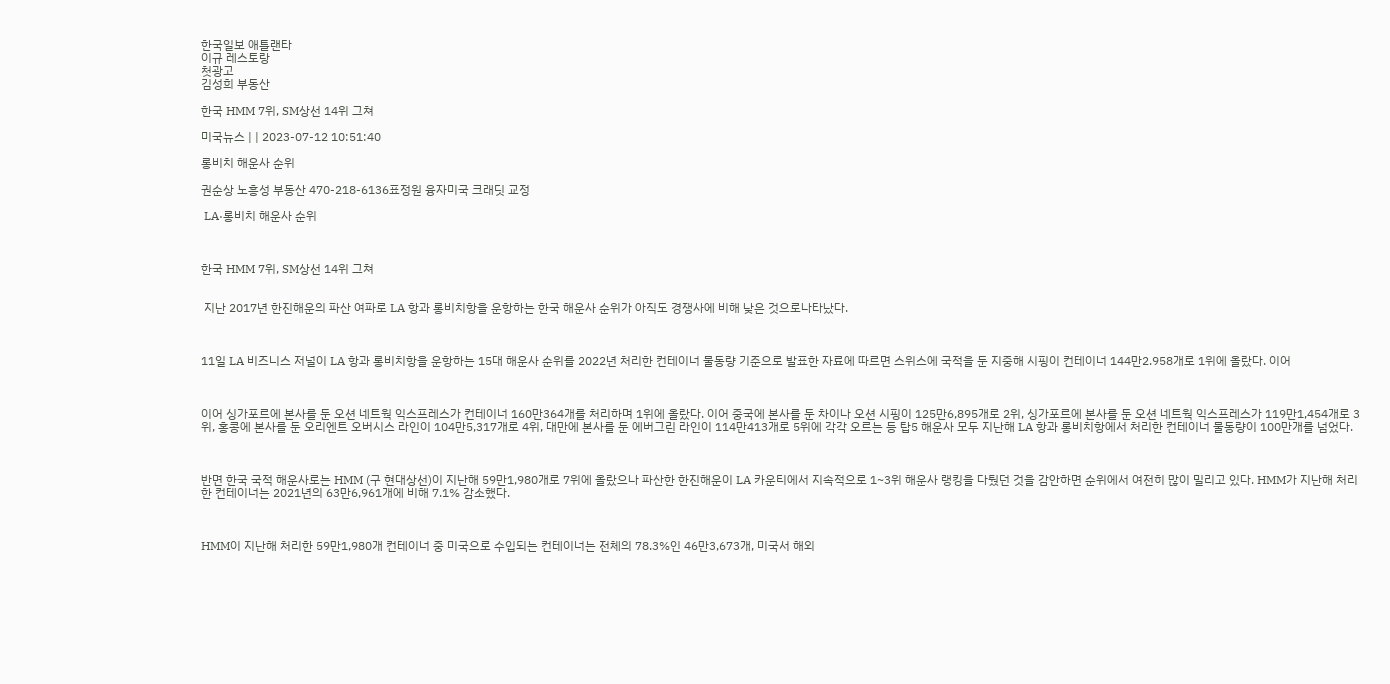한국일보 애틀랜타
이규 레스토랑
첫광고
김성희 부동산

한국 HMM 7위, SM상선 14위 그쳐

미국뉴스 | | 2023-07-12 10:51:40

롱비치 해운사 순위

권순상 노흥성 부동산 470-218-6136표정원 융자미국 크래딧 교정

 LA·롱비치 해운사 순위



한국 HMM 7위, SM상선 14위 그쳐


 지난 2017년 한진해운의 파산 여파로 LA 항과 롱비치항을 운항하는 한국 해운사 순위가 아직도 경쟁사에 비해 낮은 것으로나타났다.



11일 LA 비즈니스 저널이 LA 항과 롱비치항을 운항하는 15대 해운사 순위를 2022년 처리한 컨테이너 물동량 기준으로 발표한 자료에 따르면 스위스에 국적을 둔 지중해 시핑이 컨테이너 144만2.958개로 1위에 올랐다. 이어



이어 싱가포르에 본사를 둔 오션 네트웍 익스프레스가 컨테이너 160만364개를 처리하며 1위에 올랐다. 이어 중국에 본사를 둔 차이나 오션 시핑이 125만6,895개로 2위, 싱가포르에 본사를 둔 오션 네트웍 익스프레스가 119만1,454개로 3위, 홍콩에 본사를 둔 오리엔트 오버시스 라인이 104만5,317개로 4위, 대만에 본사를 둔 에버그린 라인이 114만413개로 5위에 각각 오르는 등 탑5 해운사 모두 지난해 LA 항과 롱비치항에서 처리한 컨테이너 물동량이 100만개를 넘었다.



반면 한국 국적 해운사로는 HMM (구 현대상선)이 지난해 59만1,980개로 7위에 올랐으나 파산한 한진해운이 LA 카운티에서 지속적으로 1~3위 해운사 랭킹을 다퉜던 것을 감안하면 순위에서 여전히 많이 밀리고 있다. HMM가 지난해 처리한 컨테이너는 2021년의 63만6,961개에 비해 7.1% 감소했다.



HMM이 지난해 처리한 59만1,980개 컨테이너 중 미국으로 수입되는 컨테이너는 전체의 78.3%인 46만3,673개, 미국서 해외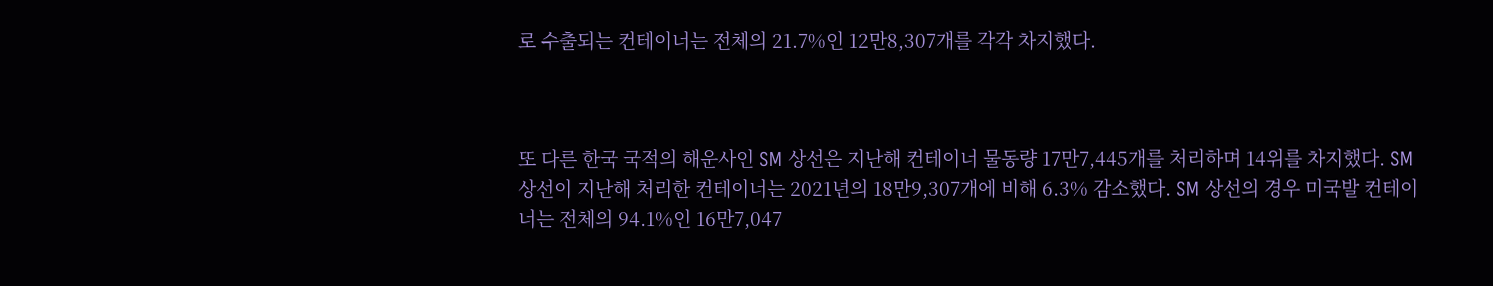로 수출되는 컨테이너는 전체의 21.7%인 12만8,307개를 각각 차지했다.



또 다른 한국 국적의 해운사인 SM 상선은 지난해 컨테이너 물동량 17만7,445개를 처리하며 14위를 차지했다. SM 상선이 지난해 처리한 컨테이너는 2021년의 18만9,307개에 비해 6.3% 감소했다. SM 상선의 경우 미국발 컨테이너는 전체의 94.1%인 16만7,047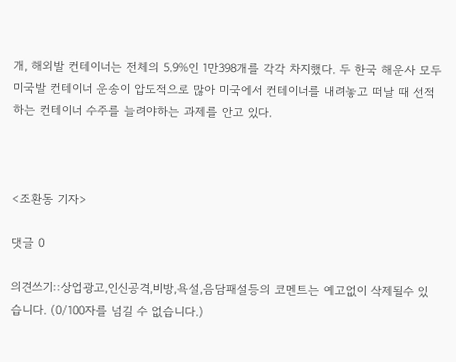개, 해외발 컨테이너는 전체의 5.9%인 1만398개를 각각 차지했다. 두 한국 해운사 모두 미국발 컨테이너 운송이 압도적으로 많아 미국에서 컨테이너를 내려놓고 떠날 때 선적하는 컨테이너 수주를 늘려야하는 과제를 안고 있다.



<조환동 기자>

댓글 0

의견쓰기::상업광고,인신공격,비방,욕설,음담패설등의 코멘트는 예고없이 삭제될수 있습니다. (0/100자를 넘길 수 없습니다.)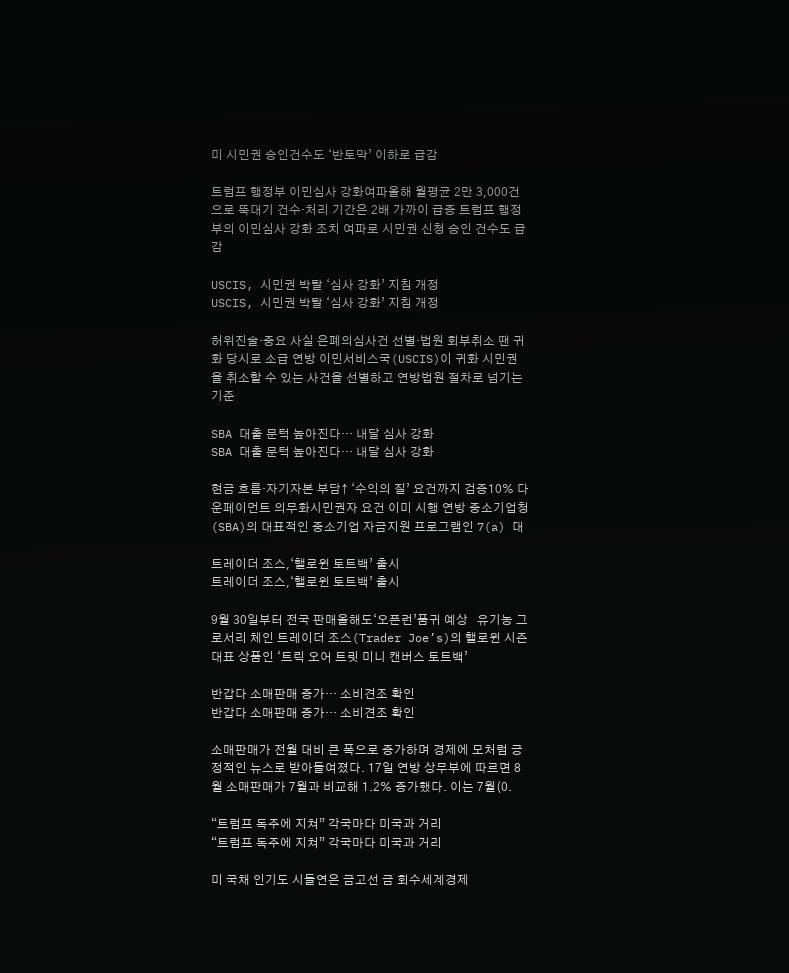미 시민권 승인건수도 ‘반토막’ 이하로 급감

트럼프 행정부 이민심사 강화여파올해 월평균 2만 3,000건으로 뚝대기 건수·처리 기간은 2배 가까이 급증 트럼프 행정부의 이민심사 강화 조치 여파로 시민권 신청 승인 건수도 급감

USCIS, 시민권 박탈 ‘심사 강화’ 지침 개정
USCIS, 시민권 박탈 ‘심사 강화’ 지침 개정

허위진술·중요 사실 은폐의심사건 선별·법원 회부취소 땐 귀화 당시로 소급 연방 이민서비스국(USCIS)이 귀화 시민권을 취소할 수 있는 사건을 선별하고 연방법원 절차로 넘기는 기준

SBA 대출 문턱 높아진다… 내달 심사 강화
SBA 대출 문턱 높아진다… 내달 심사 강화

현금 흐름·자기자본 부담↑ ‘수익의 질’ 요건까지 검증10% 다운페이먼트 의무화시민권자 요건 이미 시행 연방 중소기업청(SBA)의 대표적인 중소기업 자금지원 프로그램인 7(a) 대

트레이더 조스,‘핼로윈 토트백’ 출시
트레이더 조스,‘핼로윈 토트백’ 출시

9월 30일부터 전국 판매올해도‘오픈런’품귀 예상   유기농 그로서리 체인 트레이더 조스(Trader Joe’s)의 핼로윈 시즌 대표 상품인 ‘트릭 오어 트릿 미니 캔버스 토트백’

반갑다 소매판매 증가… 소비견조 확인
반갑다 소매판매 증가… 소비견조 확인

소매판매가 전월 대비 큰 폭으로 증가하며 경제에 모처럼 긍정적인 뉴스로 받아들여졌다. 17일 연방 상무부에 따르면 8월 소매판매가 7월과 비교해 1.2% 증가했다. 이는 7월(0.

“트럼프 독주에 지쳐” 각국마다 미국과 거리
“트럼프 독주에 지쳐” 각국마다 미국과 거리

미 국채 인기도 시들연은 금고선 금 회수세계경제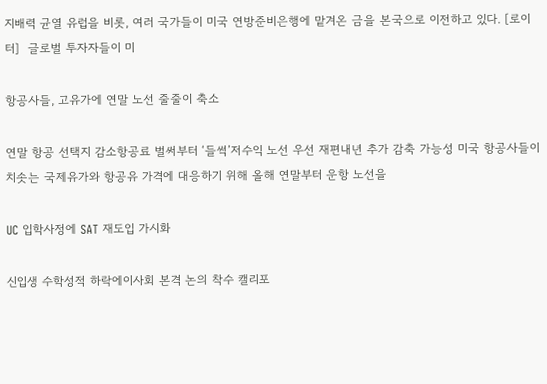지배력 균열 유럽을 비롯, 여러 국가들이 미국 연방준비은행에 맡겨온 금을 본국으로 이전하고 있다. [로이터]  글로벌 투자자들이 미

항공사들, 고유가에 연말 노선 줄줄이 축소

연말 항공 선택지 감소항공료 벌써부터 ‘들썩’저수익 노선 우선 재편내년 추가 감축 가능성 미국 항공사들이 치솟는 국제유가와 항공유 가격에 대응하기 위해 올해 연말부터 운항 노선을

UC 입학사정에 SAT 재도입 가시화

신입생 수학성적 하락에이사회 본격 논의 착수 캘리포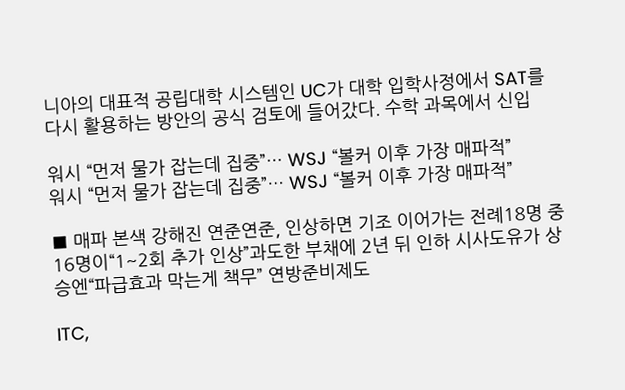니아의 대표적 공립대학 시스템인 UC가 대학 입학사정에서 SAT를 다시 활용하는 방안의 공식 검토에 들어갔다. 수학 과목에서 신입

워시 “먼저 물가 잡는데 집중”… WSJ “볼커 이후 가장 매파적”
워시 “먼저 물가 잡는데 집중”… WSJ “볼커 이후 가장 매파적”

■ 매파 본색 강해진 연준연준, 인상하면 기조 이어가는 전례18명 중 16명이“1~2회 추가 인상”과도한 부채에 2년 뒤 인하 시사도유가 상승엔“파급효과 막는게 책무” 연방준비제도

ITC,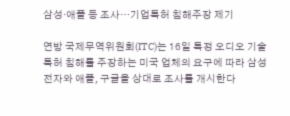삼성·애플 등 조사…기업특허 침해주장 제기

연방 국제무역위원회(ITC)는 16일 특정 오디오 기술 특허 침해를 주장하는 미국 업체의 요구에 따라 삼성전자와 애플, 구글을 상대로 조사를 개시한다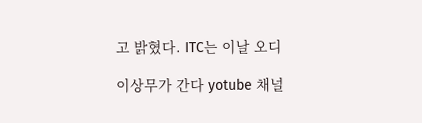고 밝혔다. ITC는 이날 오디

이상무가 간다 yotube 채널